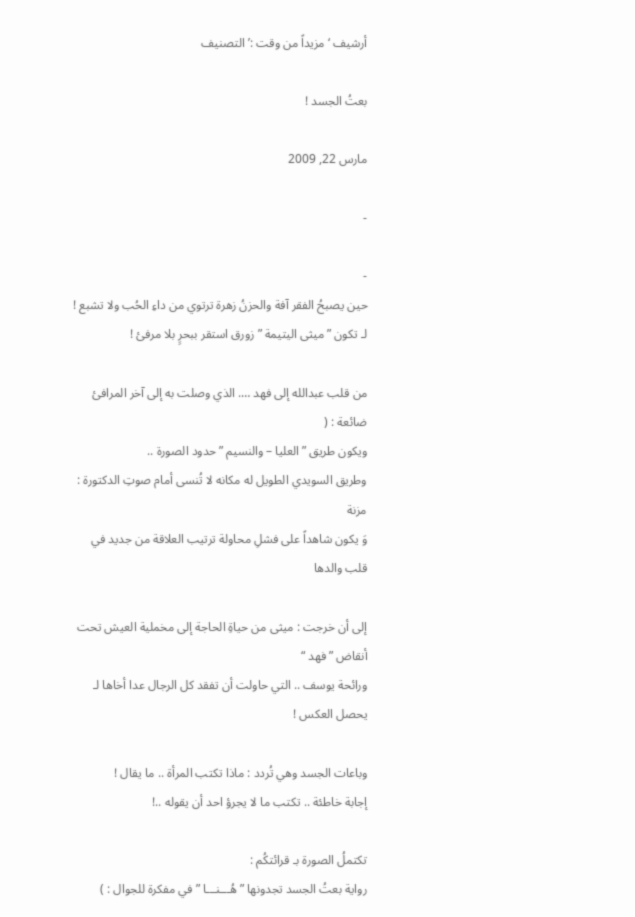أرشيف ‘مزيداً من وقت :’ التصنيف

بعتُ الجسد !

مارس 22, 2009

-

-
حين يصبحُ الفقر آفة والحزنُ زهرة ترتوي من داءِ الحُب ولا تشبع !
لـ تكون ” ميثى اليتيمة ” زورق استقر ببحرٍ بلا مرفئ !

من قلب عبدالله إلى فهد …. الذي وصلت به إلى آخر المرافئ ضائعة : (
ويكون طريق ” العليا – والنسيم ” حدود الصورة ..
وطريق السويدي الطويل له مكانه لا تُنسى أمام صوتِ الدكتورة : مزنة
وَ يكون شاهداً على فشلِ محاولة ترتيب العلاقة من جديد في قلب والدها

إلى أن خرجت : ميثى من حياةِ الحاجة إلى مخملية العيش تحت أنقاض ” فهد “
ورائحة يوسف .. التي حاولت أن تفقد كل الرجال عدا أخاها لـ يحصل العكس !

وباعات الجسد وهي تُردد : ماذا تكتب المرأة .. ما يقال !
إجابة خاطئة .. تكتب ما لا يجرؤ احد أن يقوله ..!

تكتملُ الصورة بـ قرائتكُم :
رواية بعتُ الجسد تجدونها ” هُـــنـــا ” في مفكرة للجوال : )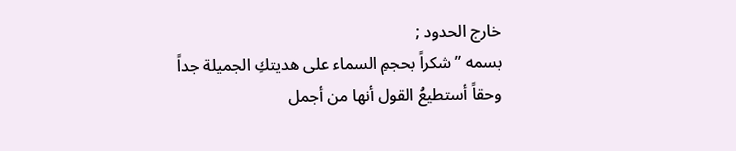خارج الحدود ;
بسمه ” شكراً بحجمِ السماء على هديتكِ الجميلة جداً
وحقاً أستطيعُ القول أنها من أجمل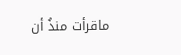ماقرأت منذُ أن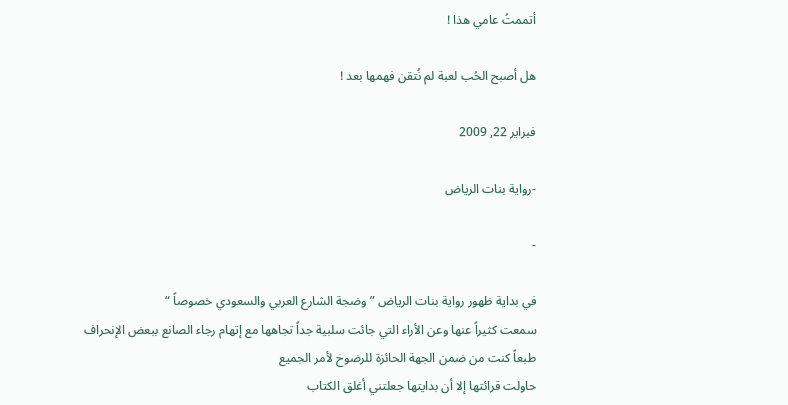أتممتُ عامي هذا !

هل أصبح الحُب لعبة لم نُتقن فهمها بعد !

فبراير 22, 2009

-رواية بنات الرياض

-

في بداية ظهور رواية بنات الرياض ” وضجة الشارع العربي والسعودي خصوصاً “
سمعت كثيراً عنها وعن الأراء التي جائت سلبية جداً تجاهها مع إتهام رجاء الصانع ببعض الإنحراف
طبعاً كنت من ضمن الجهة الحائزة للرضوخ لأمر الجميع
حاولت قرائتها إلا أن بدايتها جعلتني أغلق الكتاب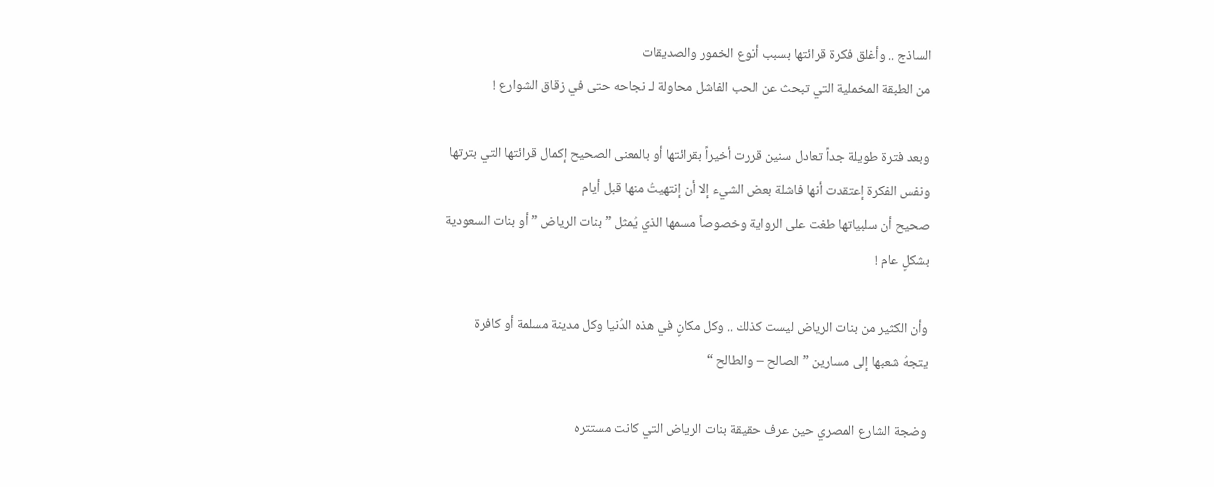الساذج .. وأغلق فكرة قرائتها بسبب أنوع الخمور والصديقات
من الطبقة المخملية التي تبحث عن الحب الفاشل محاولة لـ نجاحه حتى في زقاق الشوارع !

وبعد فترة طويلة جداً تعادل سنين قررت أخيراً بقرائتها أو بالمعنى الصحيح إكمال قرائتها التي بترتها
ونفس الفكرة إعتقدت أنها فاشلة بعض الشيء إلا أن إنتهيتُ منها قبل أيام
صحيح أن سلبياتها طغت على الرواية وخصوصاً مسمها الذي يُمثل ” بنات الرياض ” أو بنات السعودية
بشكلٍ عام !

وأن الكثير من بنات الرياض ليست كذلك .. وكل مكانٍ في هذه الدُنيا وكل مدينة مسلمة أو كافرة
يتجهُ شعبها إلى مسارين ” الصالح – والطالح “

وضجة الشارع المصري حين عرف حقيقة بنات الرياض التي كانت مستتره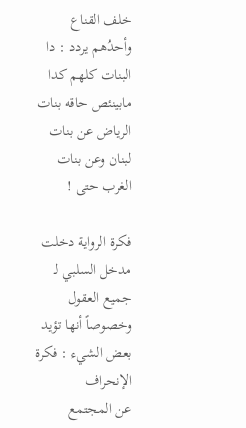خلف القناع
وأحدُهم يردد : دا البنات كلهم كدا مابينئص حاقه بنات الرياض عن بنات لبنان وعن بنات الغرب حتى !

فكرة الرواية دخلت مدخل السلبي لـ جميع العقول وخصوصاً أنها تؤيد بعض الشيء : فكرة الإنحراف
عن المجتمع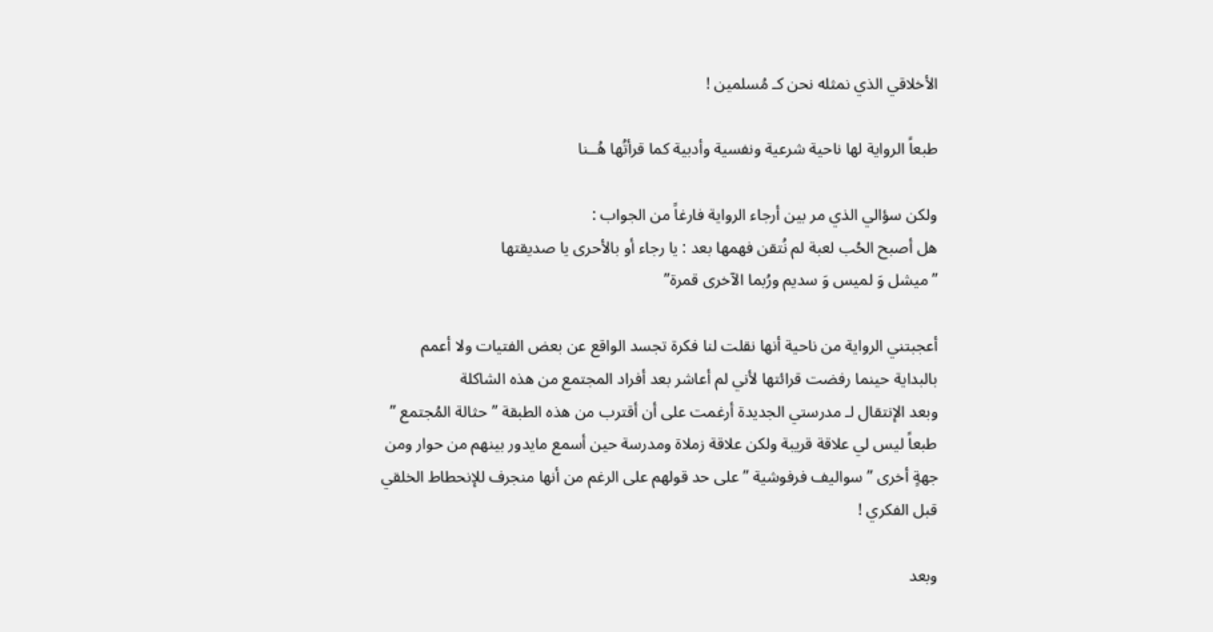الأخلاقي الذي نمثله نحن كـ مُسلمين !

طبعاً الرواية لها ناحية شرعية ونفسية وأدبية كما قرأتُها هُــنا

ولكن سؤالي الذي مر بين أرجاء الرواية فارغاً من الجواب :
هل أصبح الحُب لعبة لم نُتقن فهمها بعد : يا رجاء أو بالأحرى يا صديقتها
” ميشل وَ لميس وَ سديم ورُبما الآخرى قمرة”

أعجبتني الرواية من ناحية أنها نقلت لنا فكرة تجسد الواقع عن بعض الفتيات ولا أعمم
بالبداية حينما رفضت قرائتها لأني لم أعاشر بعد أفراد المجتمع من هذه الشاكلة
وبعد الإنتقال لـ مدرستي الجديدة أرغمت على أن أقترب من هذه الطبقة ” حثالة المُجتمع ” طبعاً ليس لي علاقة قريبة ولكن علاقة زملاة ومدرسة حين أسمع مايدور بينهم من حوار ومن جهةٍ أخرى ” سواليف فرفوشية ” على حد قولهم على الرغم من أنها منجرف للإنحطاط الخلقي قبل الفكري !

وبعد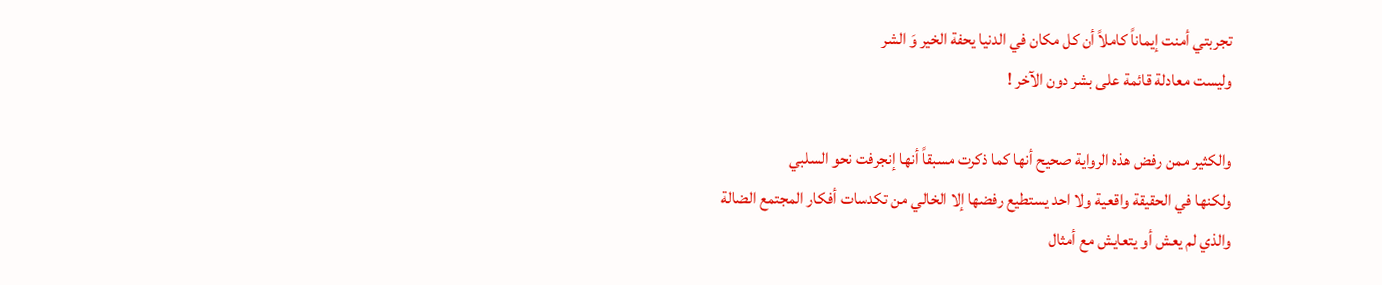تجربتي أمنت إيماناً كاملاً أن كل مكان في الدنيا يحفة الخير وَ الشر
وليست معادلة قائمة على بشر دون الآخر !

والكثير ممن رفض هذه الرواية صحيح أنها كما ذكرت مسبقاً أنها إنجرفت نحو السلبي
ولكنها في الحقيقة واقعية ولا احد يستطيع رفضها إلا الخالي من تكدسات أفكار المجتمع الضالة
والذي لم يعش أو يتعايش مع أمثال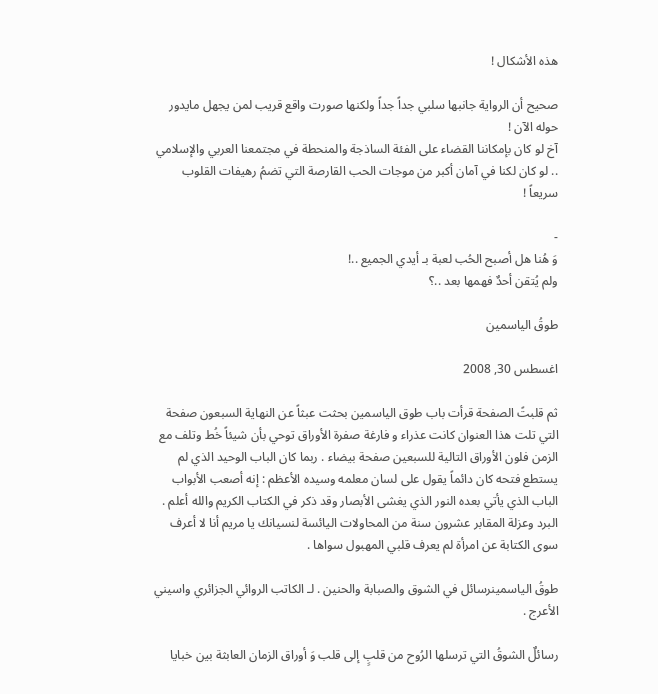هذه الأشكال !

صحيح أن الرواية جانبها سلبي جداً جداً ولكنها صورت واقع قريب لمن يجهل مايدور حوله الآن !
آخ لو كان بإمكاننا القضاء على الفئة الساذجة والمنحطة في مجتمعنا العربي والإسلامي .. لو كان لكنا في آمان أكبر من موجات الحب القارصة التي تضمُ رهيفات القلوب سريعاً !

-
وَ هُنا هل أصبح الحُب لعبة بـ أيدي الجميع ..!
ولم يُتقن أحدٌ فهمها بعد ..؟

طوقُ الياسمين

اغسطس 30, 2008

ثم قلبتً الصفحة قرأت باب طوق الياسمين بحثت عبثاً عن النهاية السبعون صفحة التي تلت هذا العنوان كانت عذراء و فارغة صفرة الأوراق توحي بأن شيئاً خُط وتلف مع الزمن فلون الأوراق التالية للسبعين صفحة بيضاء . ربما كان الباب الوحيد الذي لم يستطع فتحه كان دائماً يقول على لسان معلمه وسيده الأعظم : إنه أصعب الأبواب الباب الذي يأتي بعده النور الذي يغشى الأبصار وقد ذكر في الكتاب الكريم والله أعلم . البرد وعزلة المقابر عشرون سنة من المحاولات اليائسة لنسيانك يا مريم أنا لا أعرف سوى الكتابة عن امرأة لم يعرف قلبي المهبول سواها .

طوقُ الياسمينرسائل في الشوق والصبابة والحنين . لـ الكاتب الروائي الجزائري واسيني الأعرج .

رسائلٌ الشوقُ التي ترسلها الرُوح من قلبٍ إلى قلب وَ أوراق الزمان العابثة بين خبايا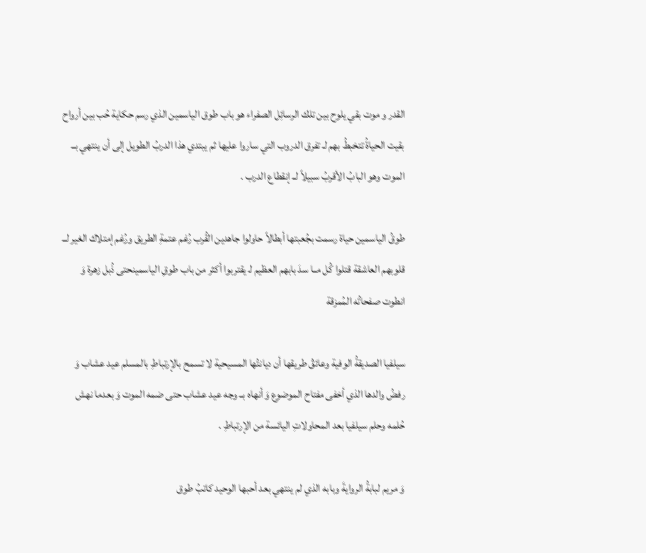القدر و موت بقي يلوح بين تلك الرسائِل الصفراء هو باب طوق الياسمين الذي رسم حكاية حُب بين أرواح بقيت الحياةُ تتخبطُ بهم لـ تفرق الدروب التي ساروا عليها ثم يبتدي هذا الدربُ الطويل إلى أن ينتهي بــ الموت وهو البابُ الأقربُ سبيلاً لــ إنقطاع الدرب .

طوقُ الياسمين حياة رسمت بجُعبتها أبطالاً حاولوا جاهدين القُرب رُغم عتمةِ الطريق ورُغم إمتلاك الغير لــ قلوبهم العاشقة قتلوا كُل مــا سدَ بابهم العظيم لـ يقتربوا أكثر من باب طوقِ الياسمينحتى ذُبل زهرة وَ انطوت صفحاتُه المُمزقة

سيلفيا الصديقةُ الوفية وعائقُ طريقها أن ديانتُها المسيحية لا تسمح بالإرتباطِ بالمسلم عيد عشاب وَ رفضُ والدها الذي أخفى مفتاح الموضوع وَ أنهاه بــ وجه عيد عشاب حتى ضمه الموت وَ بعدما نهش حُلمه وحلم سيلفيا بعد المحاولاتِ اليائسة من الإرتباطِ .

وَ مريم لبابةُ الروايةَ وبابه الذي لم ينتهي بعد أحبها الوحيد كاتبُ طوق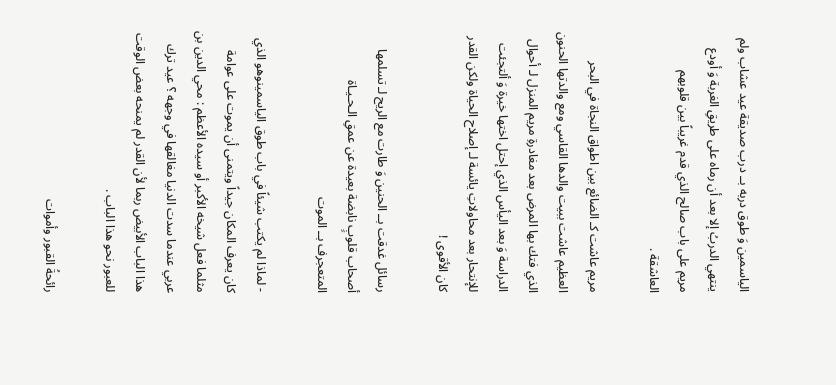الياسمين وَ طوق دربه بــ درب صديقة عيد عشاب ولم ينتهي الدربُ إلا بعد أن رماه على طريقِ الغربة وَ أودع مريم على باب صالح الذي قدم غريباً بين قلوبهم العاشقة .

مريم عاشت كـ الضائع بين اطواق النجاة في البحر العظيم عاشت ببيت والدها القاسي ومع والدتها الحنون الذي فتك بها المرض بعد مغادرةِ مريم المنزل لـ أحوال الدراسة وَ بعد اليأس الذي إحتل اختها خيرة وَ ألتجئت للإنتحار بعد محاولاتِ يائسة لـ إصلاح الحياة ولكن القدر كان الأقوى !

رسائل غدقت بــ الحنين وَ طارت مع الريح لـ تسلمها أصحاب قلوبٍ نابضة بعيدة عن عمقِ الـحـيـاة المتعجرف بــ الموت

- لماذا لم يكتب شيئاً في باب طوق الياسمينوهو الذي كان يعرف المكان جيداً ويتمنى أن يموت على عوامة مثلما فعل شيخه الأكبر أو سيده الأعظم : محي الدين بن عربي عندما سدت الدنيا مغالقها في وجهه ؟ عيد ترك هذا الباب الأبيض ربما لأن القدر لم يمنحه بعض الوقت للعبور نحو هذا الباب .

رائحةُ القبور وأموات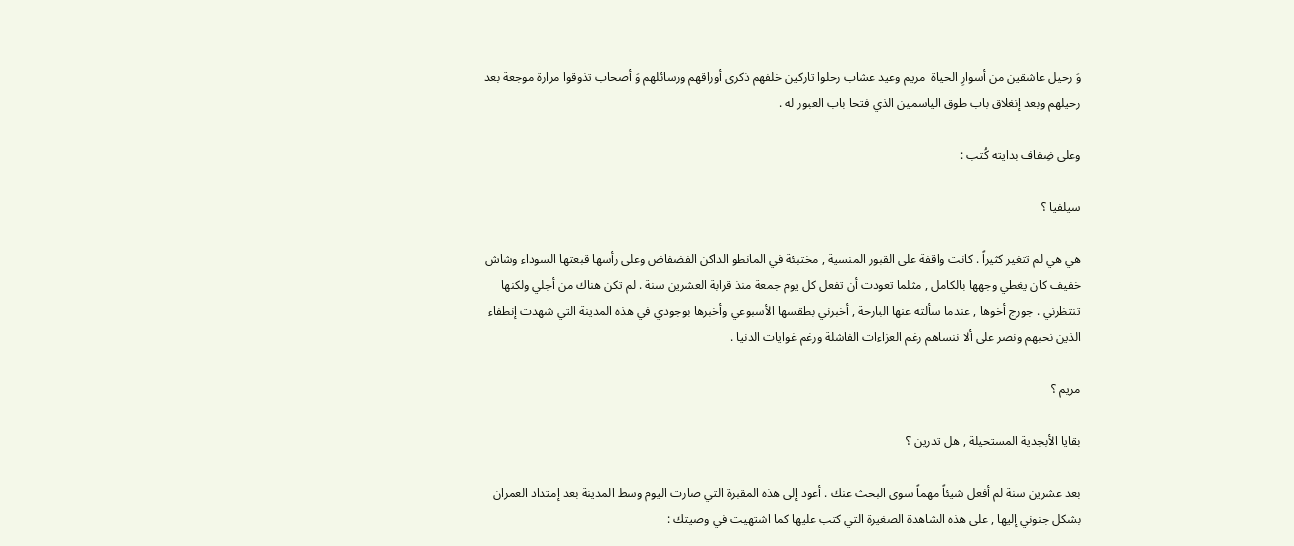وَ رحيل عاشقين من أسوارِ الحياة  مريم وعيد عشاب رحلوا تاركين خلفهم ذكرى أوراقهم ورسائلهم وَ أصحاب تذوقوا مرارة موجعة بعد رحيلهم وبعد إنغلاق باب طوق الياسمين الذي فتحا باب العبور له .

وعلى ضِفاف بدايته كُتب :

سيلفيا ؟

هي هي لم تتغير كثيراً . كانت واقفة على القبور المنسية , مختبئة في المانطو الداكن الفضفاض وعلى رأسها قبعتها السوداء وشاش خفيف كان يغطي وجهها بالكامل , مثلما تعودت أن تفعل كل يوم جمعة منذ قرابة العشرين سنة . لم تكن هناك من أجلي ولكنها تنتظرني . جورج أخوها , عندما سألته عنها البارحة , أخبرني بطقسها الأسبوعي وأخبرها بوجودي في هذه المدينة التي شهدت إنطفاء الذين نحبهم ونصر على ألا ننساهم رغم العزاءات الفاشلة ورغم غوايات الدنيا .

مريم ؟

بقايا الأبجدية المستحيلة , هل تدرين ؟

بعد عشرين سنة لم أفعل شيئاً مهماً سوى البحث عنك . أعود إلى هذه المقبرة التي صارت اليوم وسط المدينة بعد إمتداد العمران بشكل جنوني إليها , على هذه الشاهدة الصغيرة التي كتب عليها كما اشتهيت في وصيتك :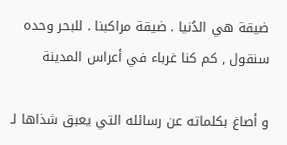ضيقة هي الدُنيا . ضيقة مراكبنا . للبحر وحده سنقول , كم كنا غرباء في أعراس المدينة

و أصاغ بكلماته عن رسائله التي يعبق شذاها لـ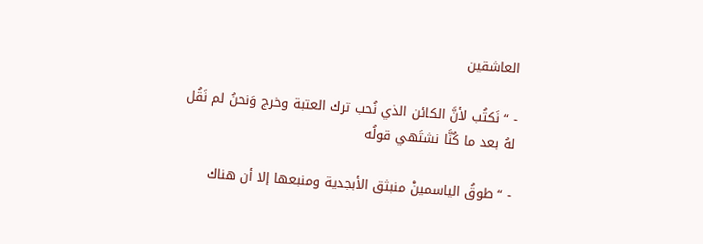العاشقين

- “ نَكتُب لأنَّ الكائن الذي نُحب ترك العتبة وخرج وَنحنُ لم نَقُل لهُ بعد ما كُنَّا نشتَهي قولُه

- “ طوقُ الياسمينْ منبثق الأبجدية ومنبعها إلا أن هناك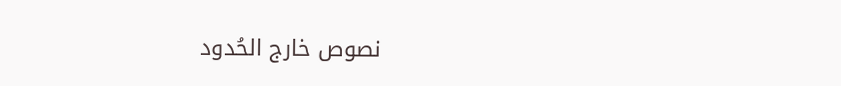نصوص خارج الحُدود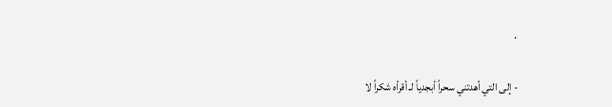.

- إلى التي أهدتني سحراً أبجدياً لـ أقرأه شكراً لا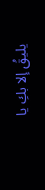يليقُ إلا بكِ يا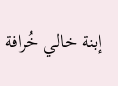إبنة خالي خُرافة